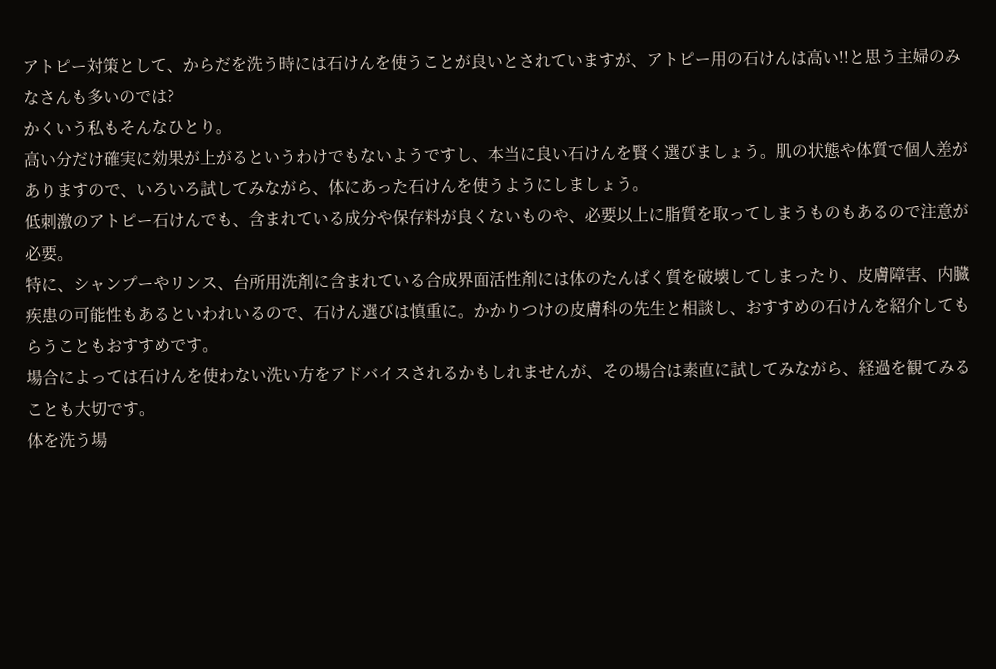アトピー対策として、からだを洗う時には石けんを使うことが良いとされていますが、アトピー用の石けんは高い!!と思う主婦のみなさんも多いのでは?
かくいう私もそんなひとり。
高い分だけ確実に効果が上がるというわけでもないようですし、本当に良い石けんを賢く選びましょう。肌の状態や体質で個人差がありますので、いろいろ試してみながら、体にあった石けんを使うようにしましょう。
低刺激のアトピー石けんでも、含まれている成分や保存料が良くないものや、必要以上に脂質を取ってしまうものもあるので注意が必要。
特に、シャンプーやリンス、台所用洗剤に含まれている合成界面活性剤には体のたんぱく質を破壊してしまったり、皮膚障害、内臓疾患の可能性もあるといわれいるので、石けん選びは慎重に。かかりつけの皮膚科の先生と相談し、おすすめの石けんを紹介してもらうこともおすすめです。
場合によっては石けんを使わない洗い方をアドバイスされるかもしれませんが、その場合は素直に試してみながら、経過を観てみることも大切です。
体を洗う場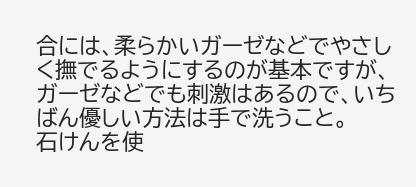合には、柔らかいガーゼなどでやさしく撫でるようにするのが基本ですが、ガーゼなどでも刺激はあるので、いちばん優しい方法は手で洗うこと。
石けんを使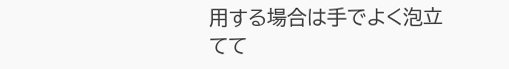用する場合は手でよく泡立てて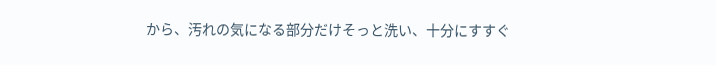から、汚れの気になる部分だけそっと洗い、十分にすすぐ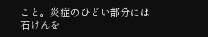こと。炎症のひどい部分には石けんを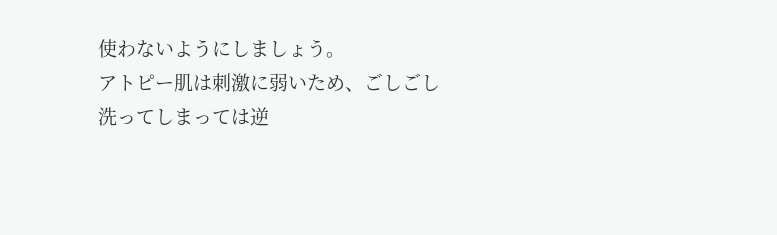使わないようにしましょう。
アトピー肌は刺激に弱いため、ごしごし洗ってしまっては逆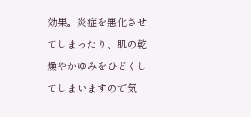効果。炎症を悪化させてしまったり、肌の乾燥やかゆみをひどくしてしまいますので気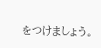をつけましょう。